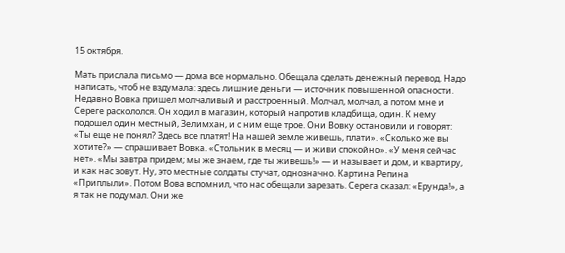15 октября.

Мать прислала письмо — дома все нормально. Обещала сделать денежный перевод. Надо написать, чтоб не вздумала: здесь лишние деньги — источник повышенной опасности. Недавно Вовка пришел молчаливый и расстроенный. Молчал, молчал, а потом мне и Сереге раскололся. Он ходил в магазин, который напротив кладбища, один. К нему подошел один местный, Зелимхан, и с ним еще трое. Они Вовку остановили и говорят: «Ты еще не понял? Здесь все платят! На нашей земле живешь, плати». «Сколько же вы хотите?» — спрашивает Вовка. «Стольник в месяц — и живи спокойно». «У меня сейчас нет». «Мы завтра придем; мы же знаем, где ты живешь!» — и называет и дом, и квартиру, и как нас зовут. Ну, это местные солдаты стучат, однозначно. Картина Репина «Приплыли». Потом Вова вспомнил, что нас обещали зарезать. Серега сказал: «Ерунда!», а я так не подумал. Они же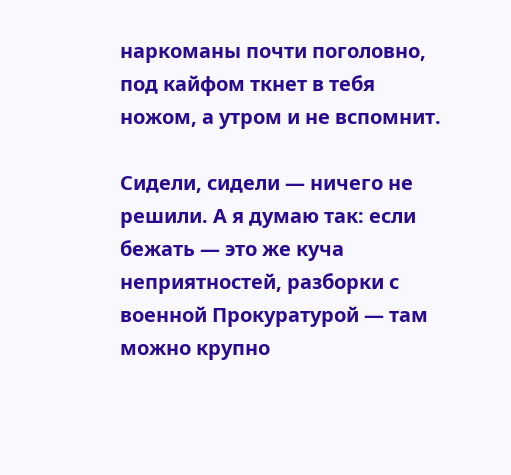наркоманы почти поголовно, под кайфом ткнет в тебя ножом, а утром и не вспомнит.

Сидели, сидели — ничего не решили. А я думаю так: если бежать — это же куча неприятностей, разборки с военной Прокуратурой — там можно крупно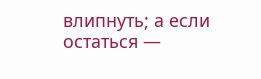влипнуть; а если остаться —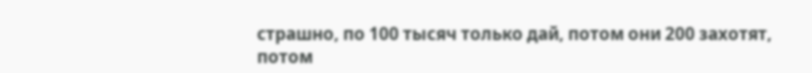страшно, по 100 тысяч только дай, потом они 200 захотят, потом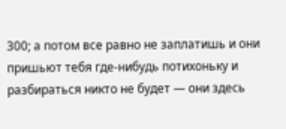300; а потом все равно не заплатишь и они пришьют тебя где-нибудь потихоньку и разбираться никто не будет — они здесь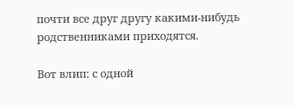почти все друг другу какими-нибудь родственниками приходятся.

Вот влип: с одной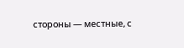стороны — местные, с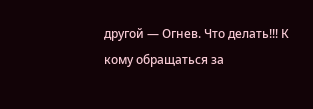другой — Огнев. Что делать!!! К кому обращаться за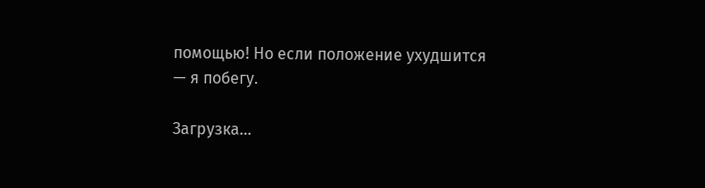помощью! Но если положение ухудшится — я побегу.

Загрузка...